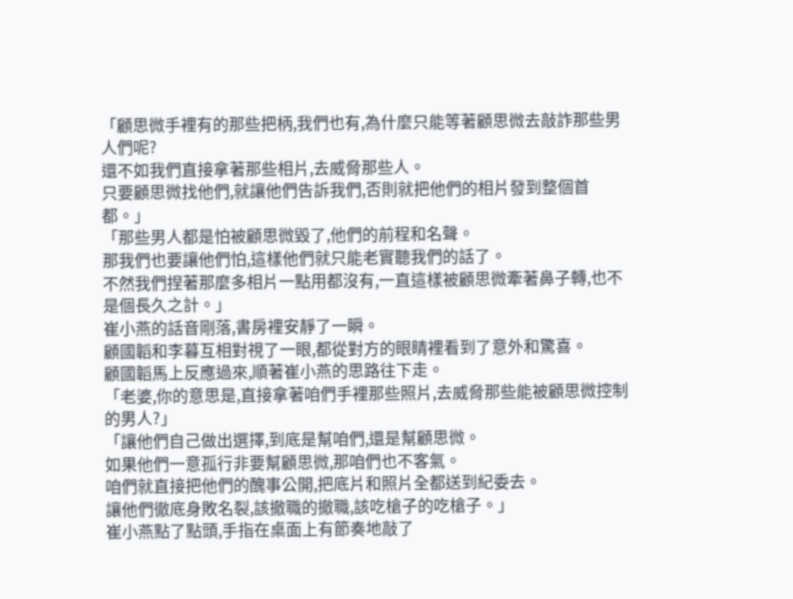「顧思微手裡有的那些把柄,我們也有,為什麼只能等著顧思微去敲詐那些男人們呢?
還不如我們直接拿著那些相片,去威脅那些人。
只要顧思微找他們,就讓他們告訴我們,否則就把他們的相片發到整個首都。」
「那些男人都是怕被顧思微毀了,他們的前程和名聲。
那我們也要讓他們怕,這樣他們就只能老實聽我們的話了。
不然我們捏著那麼多相片一點用都沒有,一直這樣被顧思微牽著鼻子轉,也不是個長久之計。」
崔小燕的話音剛落,書房裡安靜了一瞬。
顧國韜和李暮互相對視了一眼,都從對方的眼睛裡看到了意外和驚喜。
顧國韜馬上反應過來,順著崔小燕的思路往下走。
「老婆,你的意思是,直接拿著咱們手裡那些照片,去威脅那些能被顧思微控制的男人?」
「讓他們自己做出選擇,到底是幫咱們,還是幫顧思微。
如果他們一意孤行非要幫顧思微,那咱們也不客氣。
咱們就直接把他們的醜事公開,把底片和照片全都送到紀委去。
讓他們徹底身敗名裂,該撤職的撤職,該吃槍子的吃槍子。」
崔小燕點了點頭,手指在桌面上有節奏地敲了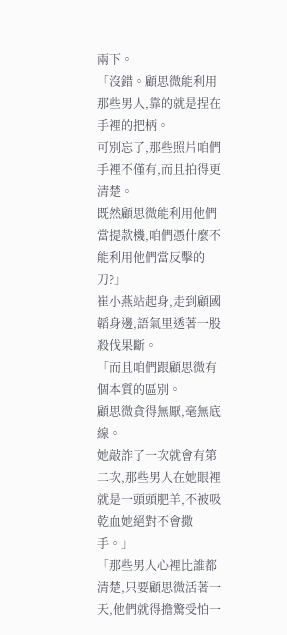兩下。
「沒錯。顧思微能利用那些男人,靠的就是捏在手裡的把柄。
可別忘了,那些照片咱們手裡不僅有,而且拍得更清楚。
既然顧思微能利用他們當提款機,咱們憑什麼不能利用他們當反擊的刀?」
崔小燕站起身,走到顧國韜身邊,語氣里透著一股殺伐果斷。
「而且咱們跟顧思微有個本質的區別。
顧思微貪得無厭,毫無底線。
她敲詐了一次就會有第二次,那些男人在她眼裡就是一頭頭肥羊,不被吸乾血她絕對不會撒手。」
「那些男人心裡比誰都清楚,只要顧思微活著一天,他們就得擔驚受怕一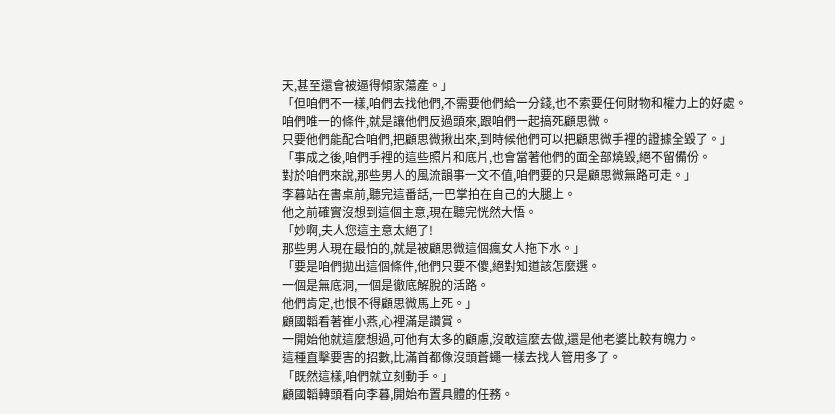天,甚至還會被逼得傾家蕩產。」
「但咱們不一樣,咱們去找他們,不需要他們給一分錢,也不索要任何財物和權力上的好處。
咱們唯一的條件,就是讓他們反過頭來,跟咱們一起搞死顧思微。
只要他們能配合咱們,把顧思微揪出來,到時候他們可以把顧思微手裡的證據全毀了。」
「事成之後,咱們手裡的這些照片和底片,也會當著他們的面全部燒毀,絕不留備份。
對於咱們來說,那些男人的風流韻事一文不值,咱們要的只是顧思微無路可走。」
李暮站在書桌前,聽完這番話,一巴掌拍在自己的大腿上。
他之前確實沒想到這個主意,現在聽完恍然大悟。
「妙啊,夫人您這主意太絕了!
那些男人現在最怕的,就是被顧思微這個瘋女人拖下水。」
「要是咱們拋出這個條件,他們只要不傻,絕對知道該怎麼選。
一個是無底洞,一個是徹底解脫的活路。
他們肯定,也恨不得顧思微馬上死。」
顧國韜看著崔小燕,心裡滿是讚賞。
一開始他就這麼想過,可他有太多的顧慮,沒敢這麼去做,還是他老婆比較有魄力。
這種直擊要害的招數,比滿首都像沒頭蒼蠅一樣去找人管用多了。
「既然這樣,咱們就立刻動手。」
顧國韜轉頭看向李暮,開始布置具體的任務。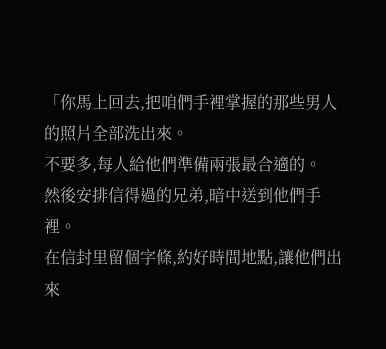「你馬上回去,把咱們手裡掌握的那些男人的照片全部洗出來。
不要多,每人給他們準備兩張最合適的。
然後安排信得過的兄弟,暗中送到他們手裡。
在信封里留個字條,約好時間地點,讓他們出來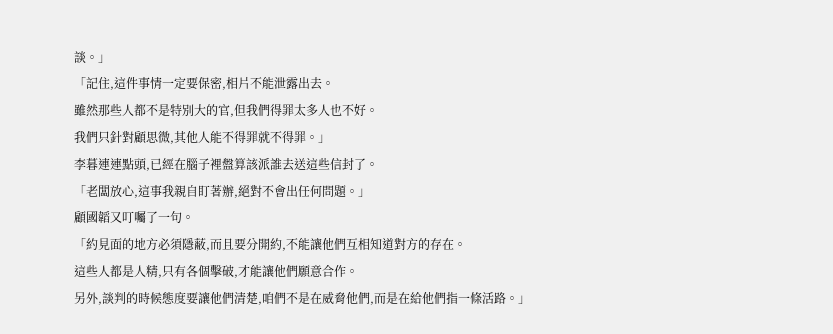談。」
「記住,這件事情一定要保密,相片不能泄露出去。
雖然那些人都不是特別大的官,但我們得罪太多人也不好。
我們只針對顧思微,其他人能不得罪就不得罪。」
李暮連連點頭,已經在腦子裡盤算該派誰去送這些信封了。
「老闆放心,這事我親自盯著辦,絕對不會出任何問題。」
顧國韜又叮囑了一句。
「約見面的地方必須隱蔽,而且要分開約,不能讓他們互相知道對方的存在。
這些人都是人精,只有各個擊破,才能讓他們願意合作。
另外,談判的時候態度要讓他們清楚,咱們不是在威脅他們,而是在給他們指一條活路。」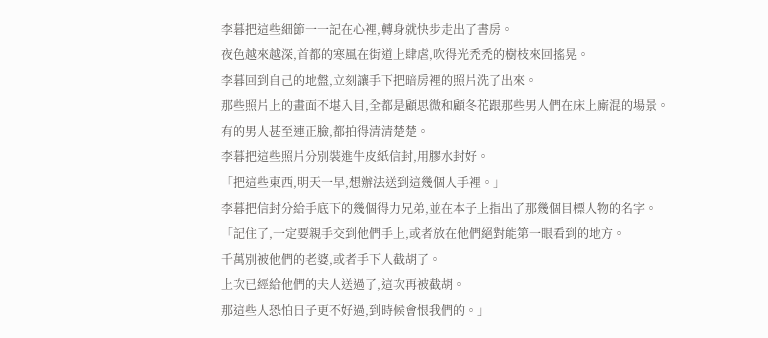李暮把這些細節一一記在心裡,轉身就快步走出了書房。
夜色越來越深,首都的寒風在街道上肆虐,吹得光禿禿的樹枝來回搖晃。
李暮回到自己的地盤,立刻讓手下把暗房裡的照片洗了出來。
那些照片上的畫面不堪入目,全都是顧思微和顧冬花跟那些男人們在床上廝混的場景。
有的男人甚至連正臉,都拍得清清楚楚。
李暮把這些照片分別裝進牛皮紙信封,用膠水封好。
「把這些東西,明天一早,想辦法送到這幾個人手裡。」
李暮把信封分給手底下的幾個得力兄弟,並在本子上指出了那幾個目標人物的名字。
「記住了,一定要親手交到他們手上,或者放在他們絕對能第一眼看到的地方。
千萬別被他們的老婆,或者手下人截胡了。
上次已經給他們的夫人送過了,這次再被截胡。
那這些人恐怕日子更不好過,到時候會恨我們的。」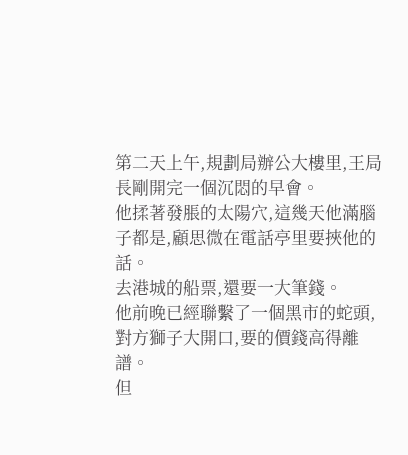第二天上午,規劃局辦公大樓里,王局長剛開完一個沉悶的早會。
他揉著發脹的太陽穴,這幾天他滿腦子都是,顧思微在電話亭里要挾他的話。
去港城的船票,還要一大筆錢。
他前晚已經聯繫了一個黑市的蛇頭,對方獅子大開口,要的價錢高得離譜。
但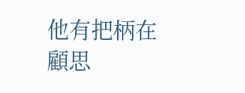他有把柄在顧思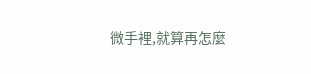微手裡,就算再怎麼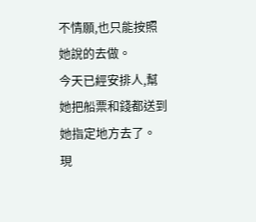不情願,也只能按照她說的去做。
今天已經安排人,幫她把船票和錢都送到她指定地方去了。
現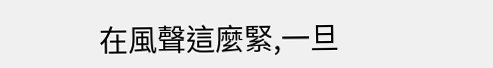在風聲這麼緊,一旦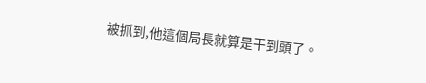被抓到,他這個局長就算是干到頭了。